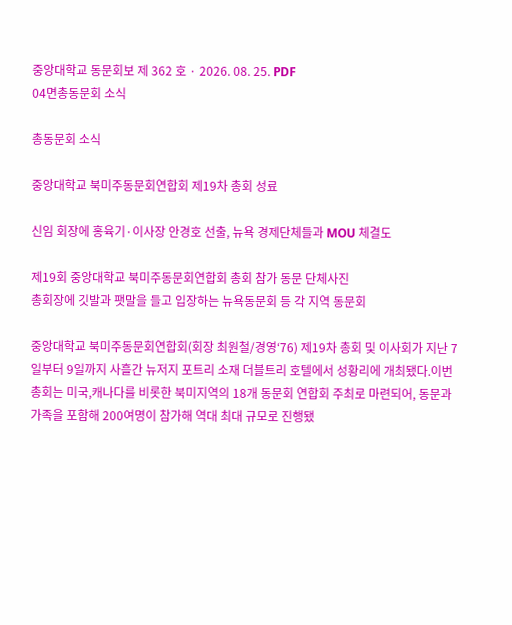중앙대학교 동문회보 제 362 호 · 2026. 08. 25. PDF
04면총동문회 소식

총동문회 소식

중앙대학교 북미주동문회연합회 제19차 총회 성료

신임 회장에 홍육기·이사장 안경호 선출, 뉴욕 경제단체들과 MOU 체결도

제19회 중앙대학교 북미주동문회연합회 총회 참가 동문 단체사진
총회장에 깃발과 팻말을 들고 입장하는 뉴욕동문회 등 각 지역 동문회

중앙대학교 북미주동문회연합회(회장 최원철/경영‘76) 제19차 총회 및 이사회가 지난 7일부터 9일까지 사흘간 뉴저지 포트리 소재 더블트리 호텔에서 성황리에 개최됐다.이번 총회는 미국,캐나다를 비롯한 북미지역의 18개 동문회 연합회 주최로 마련되어, 동문과 가족을 포함해 200여명이 참가해 역대 최대 규모로 진행됐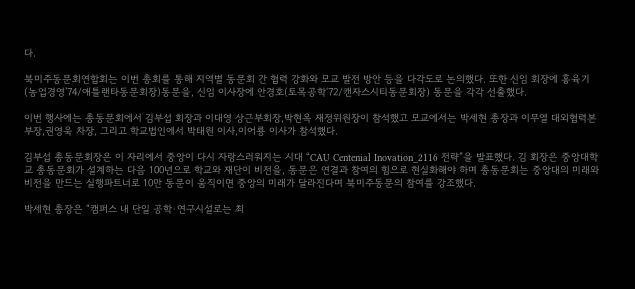다.

북미주동문회연합회는 이번 총회를 통해 지역별 동문회 간 협력 강화와 모교 발전 방안 등을 다각도로 논의했다. 또한 신임 회장에 홍육기(농업경영’74/애틀랜타동문회장)동문을, 신임 이사장에 안경호(토목공학‘72/캔자스시티동문회장) 동문을 각각 선출했다.

이번 행사에는 총동문회에서 김부섭 회장과 이대영 상근부회장,박현옥 재정위원장이 참석했고 모교에서는 박세현 총장과 이무열 대외협력본부장,권영욱 차장, 그리고 학교법인에서 박태원 이사,이어룡 이사가 참석했다.

김부섭 총동문회장은 이 자리에서 중앙이 다시 자랑스러워지는 시대 “CAU Centenial Inovation_2116 전략”을 발표했다. 김 회장은 중앙대학교 총동문회가 설계하는 다음 100년으로 학교와 재단이 비전을, 동문은 연결과 참여의 힘으로 현실화해야 하며 총동문회는 중앙대의 미래와 비전을 만드는 실행파트너로 10만 동문이 움직이면 중앙의 미래가 달라진다며 북미주동문의 참여를 강조했다.

박세현 총장은 “캠퍼스 내 단일 공학·연구시설로는 최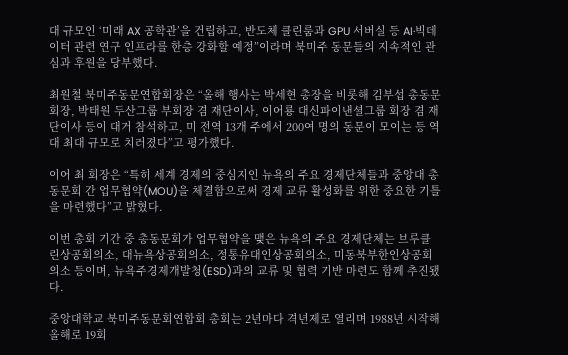대 규모인 ‘미래 AX 공학관’을 건립하고, 반도체 클린룸과 GPU 서버실 등 AI·빅데이터 관련 연구 인프라를 한층 강화할 예정”이라며 북미주 동문들의 지속적인 관심과 후원을 당부했다.

최원철 북미주동문연합회장은 “올해 행사는 박세현 총장을 비롯해 김부섭 총동문회장, 박태원 두산그룹 부회장 겸 재단이사, 이어룡 대신파이낸셜그룹 회장 겸 재단이사 등이 대거 참석하고, 미 전역 13개 주에서 200여 명의 동문이 모이는 등 역대 최대 규모로 치러졌다”고 평가했다.

이어 최 회장은 “특히 세계 경제의 중심지인 뉴욕의 주요 경제단체들과 중앙대 총동문회 간 업무협약(MOU)을 체결함으로써 경제 교류 활성화를 위한 중요한 기틀을 마련했다”고 밝혔다.

이번 총회 기간 중 총동문회가 업무협약을 맺은 뉴욕의 주요 경제단체는 브루클린상공회의소, 대뉴욕상공회의소, 정통유대인상공회의소, 미동북부한인상공회의소 등이며, 뉴욕주경제개발청(ESD)과의 교류 및 협력 기반 마련도 함께 추진됐다.

중앙대학교 북미주동문회연합회 총회는 2년마다 격년제로 열리며 1988년 시작해 올해로 19회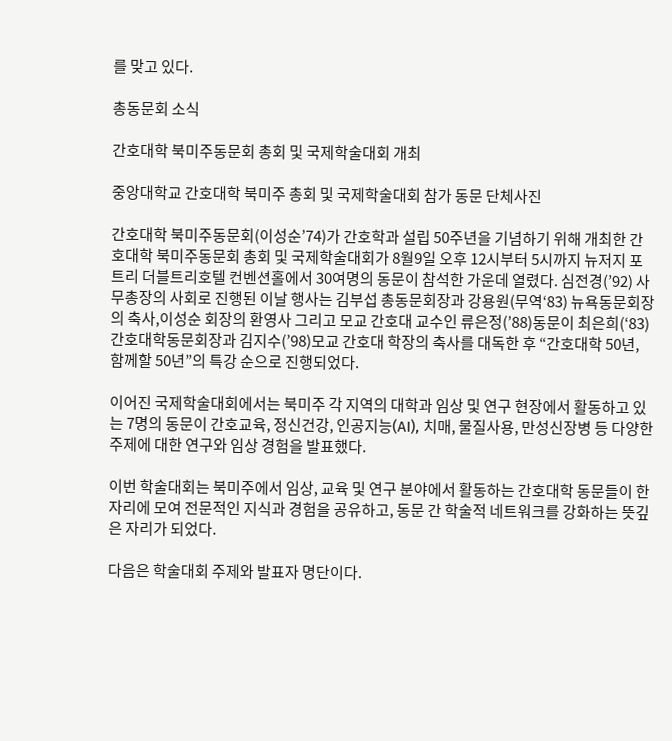를 맞고 있다.

총동문회 소식

간호대학 북미주동문회 총회 및 국제학술대회 개최

중앙대학교 간호대학 북미주 총회 및 국제학술대회 참가 동문 단체사진

간호대학 북미주동문회(이성순’74)가 간호학과 설립 50주년을 기념하기 위해 개최한 간호대학 북미주동문회 총회 및 국제학술대회가 8월9일 오후 12시부터 5시까지 뉴저지 포트리 더블트리호텔 컨벤션홀에서 30여명의 동문이 참석한 가운데 열렸다. 심전경(’92) 사무총장의 사회로 진행된 이날 행사는 김부섭 총동문회장과 강용원(무역‘83) 뉴욕동문회장의 축사,이성순 회장의 환영사 그리고 모교 간호대 교수인 류은정(’88)동문이 최은희(‘83)간호대학동문회장과 김지수(’98)모교 간호대 학장의 축사를 대독한 후 “간호대학 50년, 함께할 50년”의 특강 순으로 진행되었다.

이어진 국제학술대회에서는 북미주 각 지역의 대학과 임상 및 연구 현장에서 활동하고 있는 7명의 동문이 간호교육, 정신건강, 인공지능(AI), 치매, 물질사용, 만성신장병 등 다양한 주제에 대한 연구와 임상 경험을 발표했다.

이번 학술대회는 북미주에서 임상, 교육 및 연구 분야에서 활동하는 간호대학 동문들이 한자리에 모여 전문적인 지식과 경험을 공유하고, 동문 간 학술적 네트워크를 강화하는 뜻깊은 자리가 되었다.

다음은 학술대회 주제와 발표자 명단이다.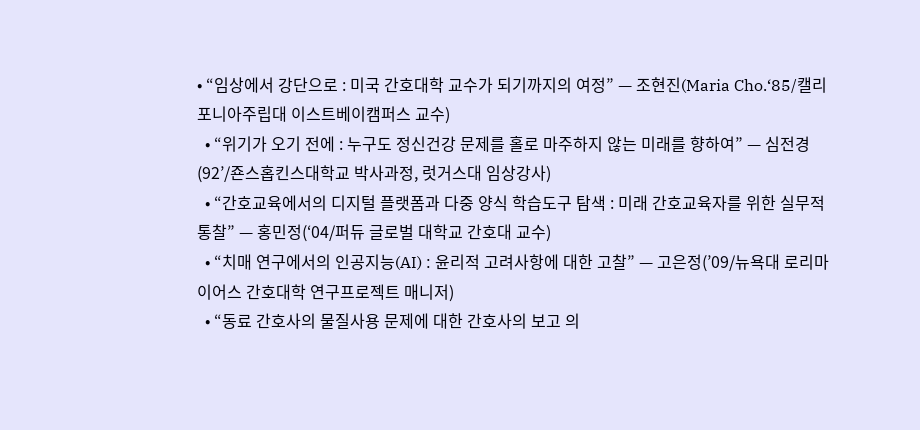• “임상에서 강단으로 : 미국 간호대학 교수가 되기까지의 여정” — 조현진(Maria Cho.‘85/캘리포니아주립대 이스트베이캠퍼스 교수)
  • “위기가 오기 전에 : 누구도 정신건강 문제를 홀로 마주하지 않는 미래를 향하여” — 심전경(92’/죤스홉킨스대학교 박사과정, 럿거스대 임상강사)
  • “간호교육에서의 디지털 플랫폼과 다중 양식 학습도구 탐색 : 미래 간호교육자를 위한 실무적 통찰” — 홍민정(‘04/퍼듀 글로벌 대학교 간호대 교수)
  • “치매 연구에서의 인공지능(AI) : 윤리적 고려사항에 대한 고찰” — 고은정(’09/뉴욕대 로리마이어스 간호대학 연구프로젝트 매니저)
  • “동료 간호사의 물질사용 문제에 대한 간호사의 보고 의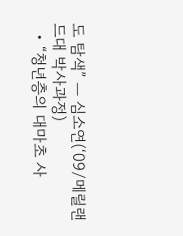도 탐색” — 심소연(‘09/메릴랜드대 박사과정)
  • “청년층의 대마초 사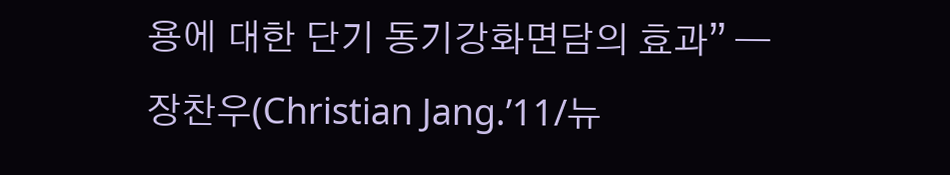용에 대한 단기 동기강화면담의 효과” — 장찬우(Christian Jang.’11/뉴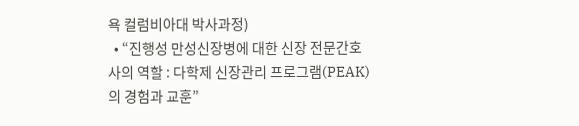욕 컬럼비아대 박사과정)
  • “진행성 만성신장병에 대한 신장 전문간호사의 역할 : 다학제 신장관리 프로그램(PEAK)의 경험과 교훈”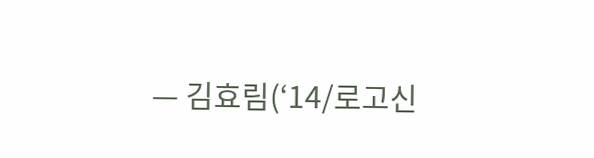— 김효림(‘14/로고신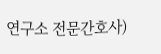연구소 전문간호사)